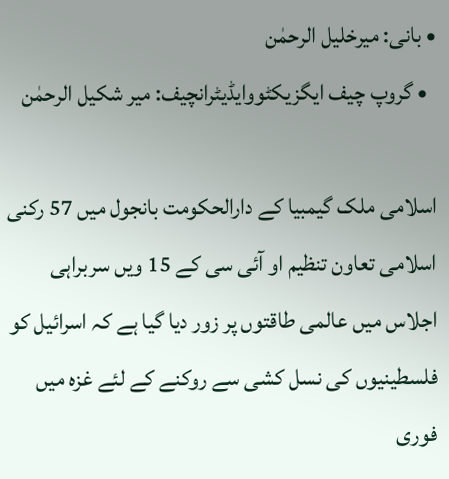• بانی: میرخلیل الرحمٰن
  • گروپ چیف ایگزیکٹووایڈیٹرانچیف: میر شکیل الرحمٰن

اسلامی ملک گیمبیا کے دارالحکومت بانجول میں 57 رکنی اسلامی تعاون تنظیم او آئی سی کے 15 ویں سربراہی اجلاس میں عالمی طاقتوں پر زور دیا گیا ہے کہ اسرائیل کو فلسطینیوں کی نسل کشی سے روکنے کے لئے غزہ میں فوری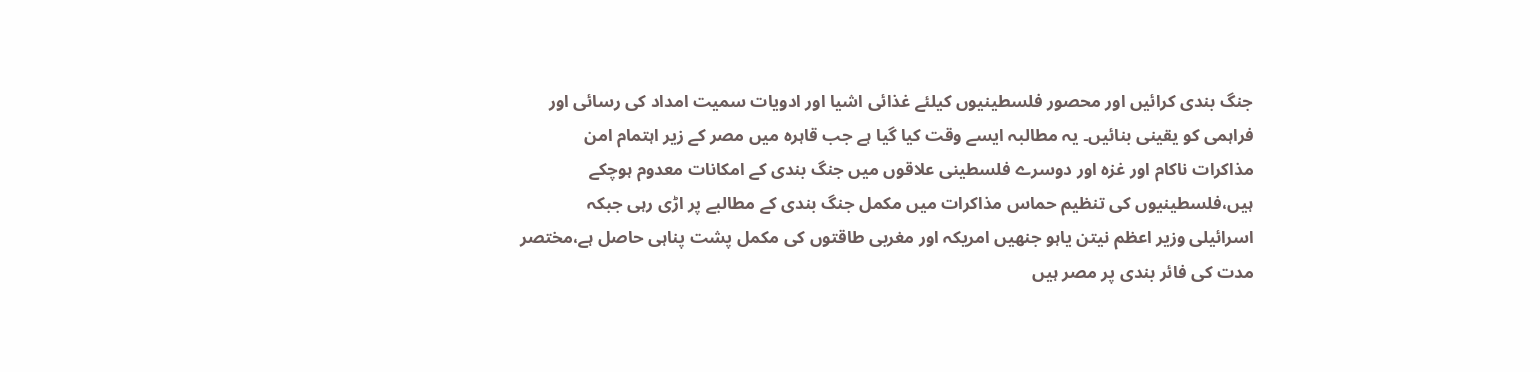جنگ بندی کرائیں اور محصور فلسطینیوں کیلئے غذائی اشیا اور ادویات سمیت امداد کی رسائی اور فراہمی کو یقینی بنائیں۔ یہ مطالبہ ایسے وقت کیا گیا ہے جب قاہرہ میں مصر کے زیر اہتمام امن مذاکرات ناکام اور غزہ اور دوسرے فلسطینی علاقوں میں جنگ بندی کے امکانات معدوم ہوچکے ہیں،فلسطینیوں کی تنظیم حماس مذاکرات میں مکمل جنگ بندی کے مطالبے پر اڑی رہی جبکہ اسرائیلی وزیر اعظم نیتن یاہو جنھیں امریکہ اور مغربی طاقتوں کی مکمل پشت پناہی حاصل ہے،مختصر مدت کی فائر بندی پر مصر ہیں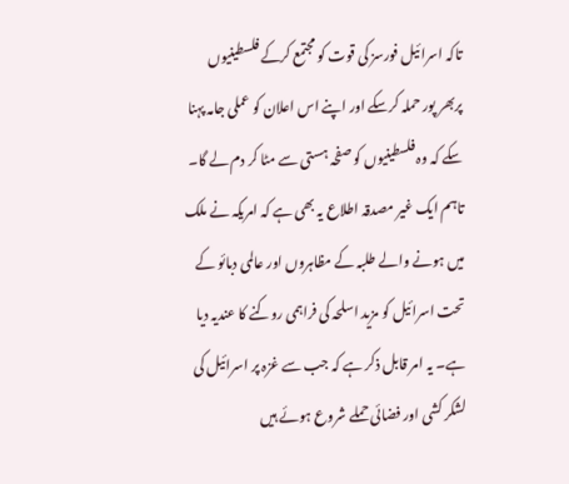تاکہ اسرائیل فورسز کی قوت کو مجتمع کرکے فلسطینیوں پربھر پور حملہ کرسکے اور اپنے اس اعلان کو عملی جامہ پہنا سکے کہ وہ فلسطینیوں کو صفحہ ہستی سے مٹا کر دم لے گا۔ تاہم ایک غیر مصدقہ اطلاع یہ بھی ہے کہ امریکہ نے ملک میں ہونے والے طلبہ کے مظاہروں اور عالمی دبائو کے تحت اسرائیل کو مزید اسلحہ کی فراہمی روکنے کا عندیہ دیا ہے۔ یہ امر قابل ذکر ہے کہ جب سے غزہ پر اسرائیل کی لشکر کشی اور فضائی حملے شروع ہوئے ہیں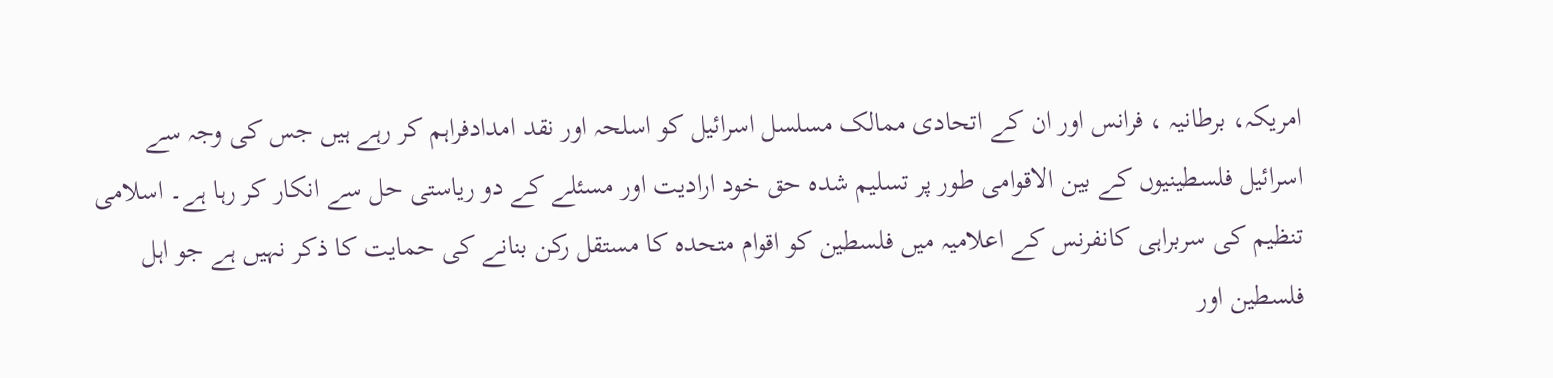امریکہ، برطانیہ ، فرانس اور ان کے اتحادی ممالک مسلسل اسرائیل کو اسلحہ اور نقد امدادفراہم کر رہے ہیں جس کی وجہ سے اسرائیل فلسطینیوں کے بین الاقوامی طور پر تسلیم شدہ حق خود ارادیت اور مسئلے کے دو ریاستی حل سے انکار کر رہا ہے۔ اسلامی تنظیم کی سربراہی کانفرنس کے اعلامیہ میں فلسطین کو اقوام متحدہ کا مستقل رکن بنانے کی حمایت کا ذکر نہیں ہے جو اہل فلسطین اور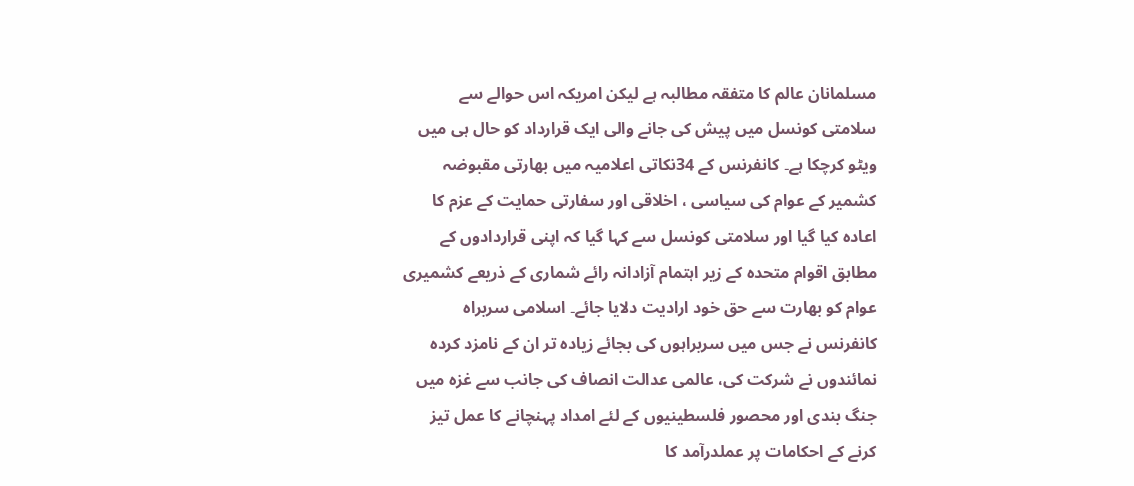مسلمانان عالم کا متفقہ مطالبہ ہے لیکن امریکہ اس حوالے سے سلامتی کونسل میں پیش کی جانے والی ایک قرارداد کو حال ہی میں ویٹو کرچکا ہے۔ کانفرنس کے 34نکاتی اعلامیہ میں بھارتی مقبوضہ کشمیر کے عوام کی سیاسی ، اخلاقی اور سفارتی حمایت کے عزم کا اعادہ کیا گیا اور سلامتی کونسل سے کہا گیا کہ اپنی قراردادوں کے مطابق اقوام متحدہ کے زیر اہتمام آزادانہ رائے شماری کے ذریعے کشمیری عوام کو بھارت سے حق خود ارادیت دلایا جائے۔ اسلامی سربراہ کانفرنس نے جس میں سربراہوں کی بجائے زیادہ تر ان کے نامزد کردہ نمائندوں نے شرکت کی، عالمی عدالت انصاف کی جانب سے غزہ میں جنگ بندی اور محصور فلسطینیوں کے لئے امداد پہنچانے کا عمل تیز کرنے کے احکامات پر عملدرآمد کا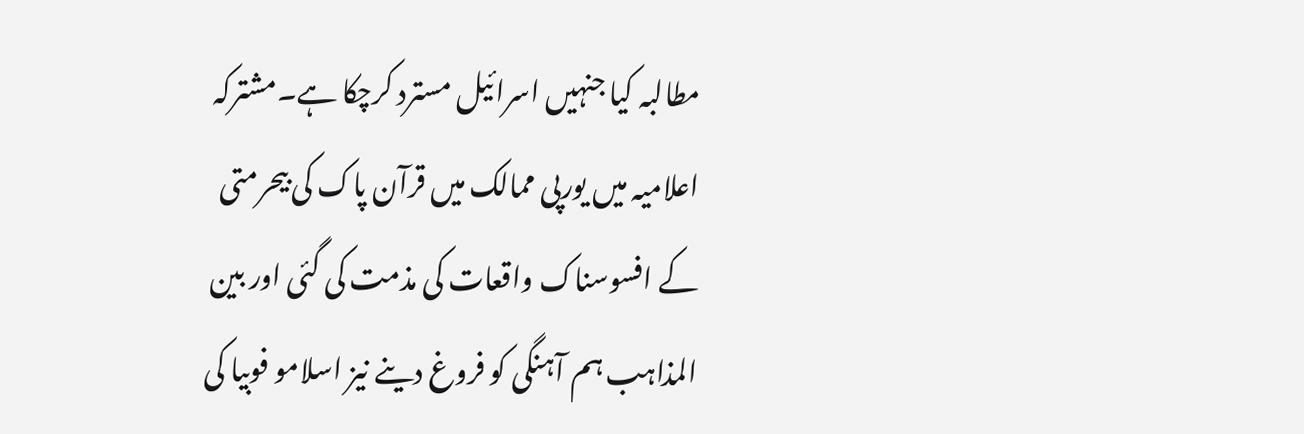مطالبہ کیا جنہیں اسرائیل مسترد کرچکا ہے۔مشترکہ اعلامیہ میں یورپی ممالک میں قرآن پاک کی بیحرمتی کے افسوسناک واقعات کی مذمت کی گئی اور بین المذاہب ہم آہنگی کو فروغ دینے نیز اسلامو فوبیا کی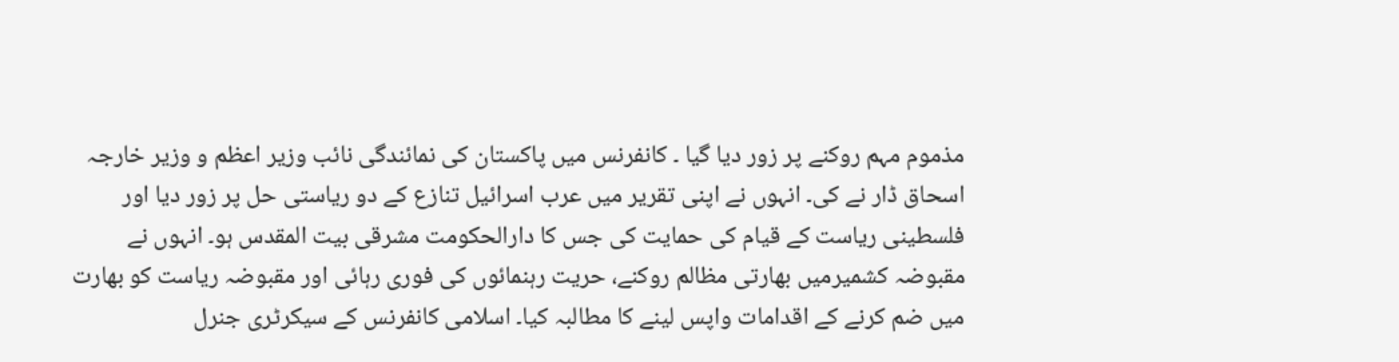مذموم مہم روکنے پر زور دیا گیا ۔ کانفرنس میں پاکستان کی نمائندگی نائب وزیر اعظم و وزیر خارجہ اسحاق ڈار نے کی۔ انہوں نے اپنی تقریر میں عرب اسرائیل تنازع کے دو ریاستی حل پر زور دیا اور فلسطینی ریاست کے قیام کی حمایت کی جس کا دارالحکومت مشرقی بیت المقدس ہو۔ انہوں نے مقبوضہ کشمیرمیں بھارتی مظالم روکنے، حریت رہنمائوں کی فوری رہائی اور مقبوضہ ریاست کو بھارت میں ضم کرنے کے اقدامات واپس لینے کا مطالبہ کیا۔ اسلامی کانفرنس کے سیکرٹری جنرل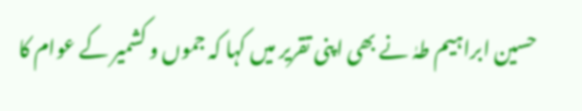حسین ابراہیم طہٰ نے بھی اپنی تقریر میں کہا کہ جموں و کشمیر کے عوام کا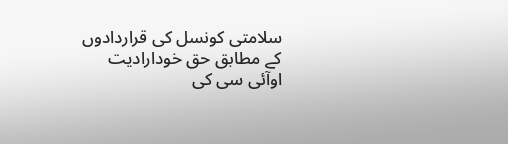سلامتی کونسل کی قراردادوں کے مطابق حق خودارادیت اوآئی سی کی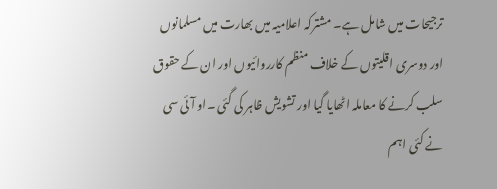ترجیحات میں شامل ہے۔ مشترکہ اعلامیہ میں بھارت میں مسلمانوں اور دوسری اقلیتوں کے خلاف منظم کارروائیوں اور ان کے حقوق سلب کرنے کا معاملہ اٹھایا گیا اور تشویش ظاہر کی گئی ۔او آئی سی نے کئی اہم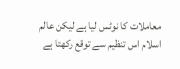معاملات کا نوٹس لیا ہے لیکن عالم اسلام اس تنظیم سے توقع رکھتا ہے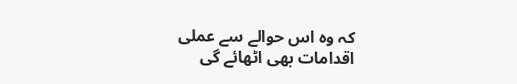کہ وہ اس حوالے سے عملی اقدامات بھی اٹھائے گی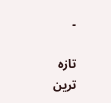۔

تازہ ترین